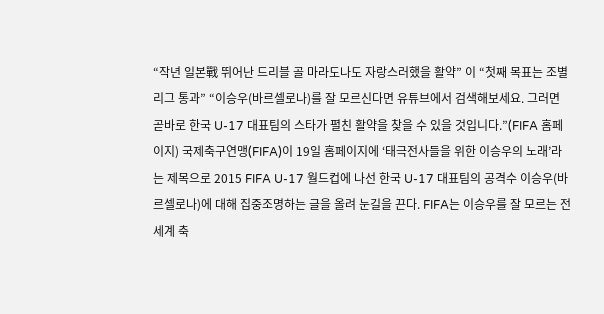“작년 일본戰 뛰어난 드리블 골 마라도나도 자랑스러했을 활약” 이 “첫째 목표는 조별리그 통과” “이승우(바르셀로나)를 잘 모르신다면 유튜브에서 검색해보세요. 그러면 곧바로 한국 U-17 대표팀의 스타가 펼친 활약을 찾을 수 있을 것입니다.”(FIFA 홈페이지) 국제축구연맹(FIFA)이 19일 홈페이지에 ‘태극전사들을 위한 이승우의 노래’라는 제목으로 2015 FIFA U-17 월드컵에 나선 한국 U-17 대표팀의 공격수 이승우(바르셀로나)에 대해 집중조명하는 글을 올려 눈길을 끈다. FIFA는 이승우를 잘 모르는 전 세계 축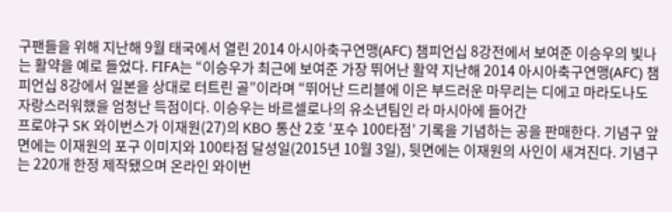구팬들을 위해 지난해 9월 태국에서 열린 2014 아시아축구연맹(AFC) 챔피언십 8강전에서 보여준 이승우의 빛나는 활약을 예로 들었다. FIFA는 “이승우가 최근에 보여준 가장 뛰어난 활약 지난해 2014 아시아축구연맹(AFC) 챔피언십 8강에서 일본을 상대로 터트린 골”이라며 “뛰어난 드리블에 이은 부드러운 마무리는 디에고 마라도나도 자랑스러워했을 엄청난 득점이다. 이승우는 바르셀로나의 유소년팀인 라 마시아에 들어간
프로야구 SK 와이번스가 이재원(27)의 KBO 통산 2호 ‘포수 100타점’ 기록을 기념하는 공을 판매한다. 기념구 앞면에는 이재원의 포구 이미지와 100타점 달성일(2015년 10월 3일), 뒷면에는 이재원의 사인이 새겨진다. 기념구는 220개 한정 제작됐으며 온라인 와이번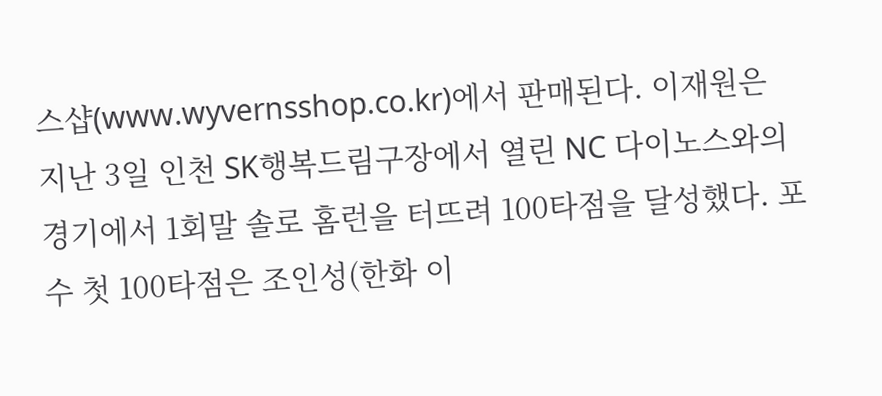스샵(www.wyvernsshop.co.kr)에서 판매된다. 이재원은 지난 3일 인천 SK행복드림구장에서 열린 NC 다이노스와의 경기에서 1회말 솔로 홈런을 터뜨려 100타점을 달성했다. 포수 첫 100타점은 조인성(한화 이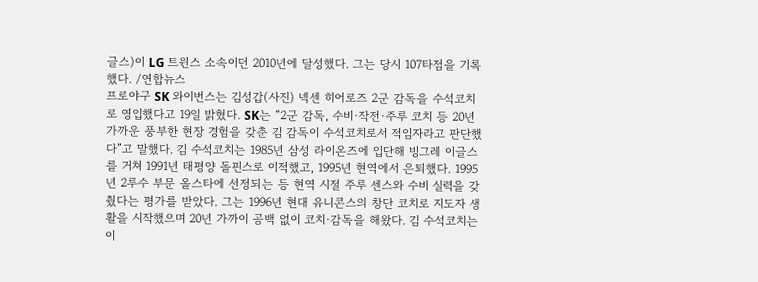글스)이 LG 트윈스 소속이던 2010년에 달성했다. 그는 당시 107타점을 기록했다. /연합뉴스
프로야구 SK 와이번스는 김성갑(사진) 넥센 히어로즈 2군 감독을 수석코치로 영입했다고 19일 밝혔다. SK는 “2군 감독, 수비·작전·주루 코치 등 20년 가까운 풍부한 현장 경험을 갖춘 김 감독이 수석코치로서 적임자라고 판단했다”고 말했다. 김 수석코치는 1985년 삼성 라이온즈에 입단해 빙그레 이글스를 거쳐 1991년 태평양 돌핀스로 이적했고, 1995년 현역에서 은퇴했다. 1995년 2루수 부문 올스타에 선정되는 등 현역 시절 주루 센스와 수비 실력을 갖췄다는 평가를 받았다. 그는 1996년 현대 유니콘스의 창단 코치로 지도자 생활을 시작했으며 20년 가까이 공백 없이 코치·감독을 해왔다. 김 수석코치는 이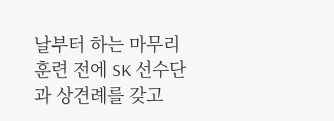날부터 하는 마무리훈련 전에 SK 선수단과 상견례를 갖고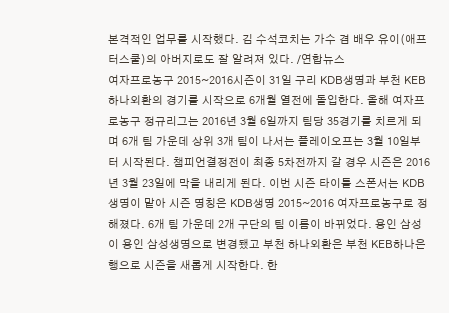본격적인 업무를 시작했다. 김 수석코치는 가수 겸 배우 유이(애프터스쿨)의 아버지로도 잘 알려져 있다. /연합뉴스
여자프로농구 2015~2016시즌이 31일 구리 KDB생명과 부천 KEB하나외환의 경기를 시작으로 6개월 열전에 돌입한다. 올해 여자프로농구 정규리그는 2016년 3월 6일까지 팀당 35경기를 치르게 되며 6개 팀 가운데 상위 3개 팀이 나서는 플레이오프는 3월 10일부터 시작된다. 챔피언결정전이 최종 5차전까지 갈 경우 시즌은 2016년 3월 23일에 막을 내리게 된다. 이번 시즌 타이틀 스폰서는 KDB생명이 맡아 시즌 명칭은 KDB생명 2015~2016 여자프로농구로 정해졌다. 6개 팀 가운데 2개 구단의 팀 이름이 바뀌었다. 용인 삼성이 용인 삼성생명으로 변경됐고 부천 하나외환은 부천 KEB하나은행으로 시즌을 새롭게 시작한다. 한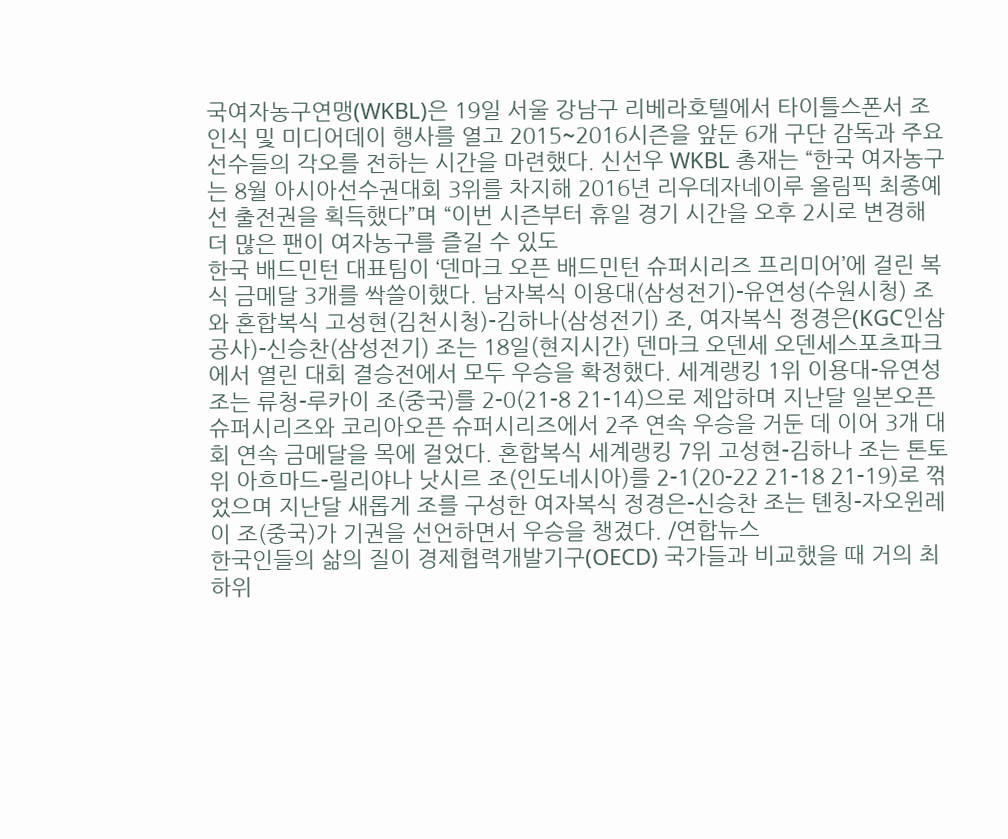국여자농구연맹(WKBL)은 19일 서울 강남구 리베라호텔에서 타이틀스폰서 조인식 및 미디어데이 행사를 열고 2015~2016시즌을 앞둔 6개 구단 감독과 주요 선수들의 각오를 전하는 시간을 마련했다. 신선우 WKBL 총재는 “한국 여자농구는 8월 아시아선수권대회 3위를 차지해 2016년 리우데자네이루 올림픽 최종예선 출전권을 획득했다”며 “이번 시즌부터 휴일 경기 시간을 오후 2시로 변경해 더 많은 팬이 여자농구를 즐길 수 있도
한국 배드민턴 대표팀이 ‘덴마크 오픈 배드민턴 슈퍼시리즈 프리미어’에 걸린 복식 금메달 3개를 싹쓸이했다. 남자복식 이용대(삼성전기)-유연성(수원시청) 조와 혼합복식 고성현(김천시청)-김하나(삼성전기) 조, 여자복식 정경은(KGC인삼공사)-신승찬(삼성전기) 조는 18일(현지시간) 덴마크 오덴세 오덴세스포츠파크에서 열린 대회 결승전에서 모두 우승을 확정했다. 세계랭킹 1위 이용대-유연성 조는 류청-루카이 조(중국)를 2-0(21-8 21-14)으로 제압하며 지난달 일본오픈 슈퍼시리즈와 코리아오픈 슈퍼시리즈에서 2주 연속 우승을 거둔 데 이어 3개 대회 연속 금메달을 목에 걸었다. 혼합복식 세계랭킹 7위 고성현-김하나 조는 톤토위 아흐마드-릴리야나 낫시르 조(인도네시아)를 2-1(20-22 21-18 21-19)로 꺾었으며 지난달 새롭게 조를 구성한 여자복식 정경은-신승찬 조는 톈칭-자오윈레이 조(중국)가 기권을 선언하면서 우승을 챙겼다. /연합뉴스
한국인들의 삶의 질이 경제협력개발기구(OECD) 국가들과 비교했을 때 거의 최하위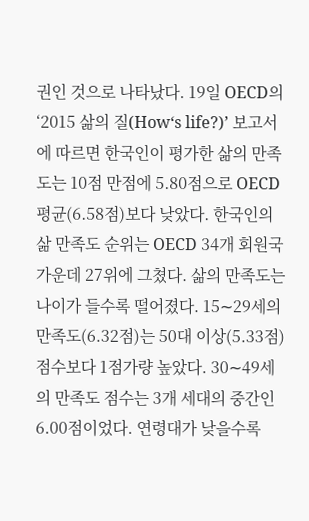권인 것으로 나타났다. 19일 OECD의 ‘2015 삶의 질(How‘s life?)’ 보고서에 따르면 한국인이 평가한 삶의 만족도는 10점 만점에 5.80점으로 OECD 평균(6.58점)보다 낮았다. 한국인의 삶 만족도 순위는 OECD 34개 회원국 가운데 27위에 그쳤다. 삶의 만족도는 나이가 들수록 떨어졌다. 15∼29세의 만족도(6.32점)는 50대 이상(5.33점) 점수보다 1점가량 높았다. 30∼49세의 만족도 점수는 3개 세대의 중간인 6.00점이었다. 연령대가 낮을수록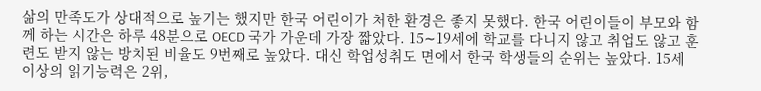삶의 만족도가 상대적으로 높기는 했지만 한국 어린이가 처한 환경은 좋지 못했다. 한국 어린이들이 부모와 함께 하는 시간은 하루 48분으로 OECD 국가 가운데 가장 짧았다. 15∼19세에 학교를 다니지 않고 취업도 않고 훈련도 받지 않는 방치된 비율도 9번째로 높았다. 대신 학업성취도 면에서 한국 학생들의 순위는 높았다. 15세 이상의 읽기능력은 2위,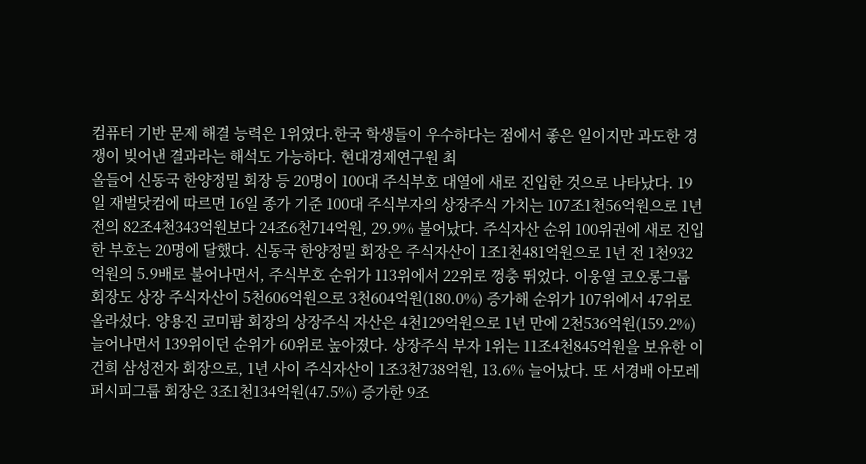컴퓨터 기반 문제 해결 능력은 1위였다.한국 학생들이 우수하다는 점에서 좋은 일이지만 과도한 경쟁이 빚어낸 결과라는 해석도 가능하다. 현대경제연구원 최
올들어 신동국 한양정밀 회장 등 20명이 100대 주식부호 대열에 새로 진입한 것으로 나타났다. 19일 재벌닷컴에 따르면 16일 종가 기준 100대 주식부자의 상장주식 가치는 107조1천56억원으로 1년 전의 82조4천343억원보다 24조6천714억원, 29.9% 불어났다. 주식자산 순위 100위권에 새로 진입한 부호는 20명에 달했다. 신동국 한양정밀 회장은 주식자산이 1조1천481억원으로 1년 전 1천932억원의 5.9배로 불어나면서, 주식부호 순위가 113위에서 22위로 껑충 뛰었다. 이웅열 코오롱그룹 회장도 상장 주식자산이 5천606억원으로 3천604억원(180.0%) 증가해 순위가 107위에서 47위로 올라섰다. 양용진 코미팜 회장의 상장주식 자산은 4천129억원으로 1년 만에 2천536억원(159.2%) 늘어나면서 139위이던 순위가 60위로 높아졌다. 상장주식 부자 1위는 11조4천845억원을 보유한 이건희 삼성전자 회장으로, 1년 사이 주식자산이 1조3천738억원, 13.6% 늘어났다. 또 서경배 아모레퍼시피그룹 회장은 3조1천134억원(47.5%) 증가한 9조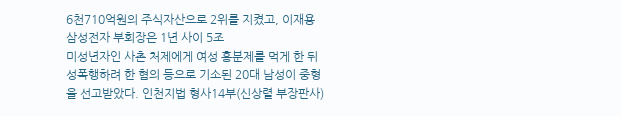6천710억원의 주식자산으로 2위를 지켰고, 이재용 삼성전자 부회장은 1년 사이 5조
미성년자인 사촌 처제에게 여성 흥분제를 먹게 한 뒤 성폭행하려 한 혐의 등으로 기소된 20대 남성이 중형을 선고받았다. 인천지법 형사14부(신상렬 부장판사)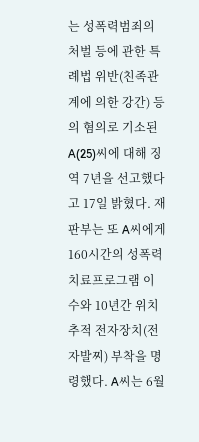는 성폭력범죄의 처벌 등에 관한 특례법 위반(친족관계에 의한 강간) 등의 혐의로 기소된 A(25)씨에 대해 징역 7년을 선고했다고 17일 밝혔다. 재판부는 또 A씨에게 160시간의 성폭력 치료프로그램 이수와 10년간 위치추적 전자장치(전자발찌) 부착을 명령했다. A씨는 6월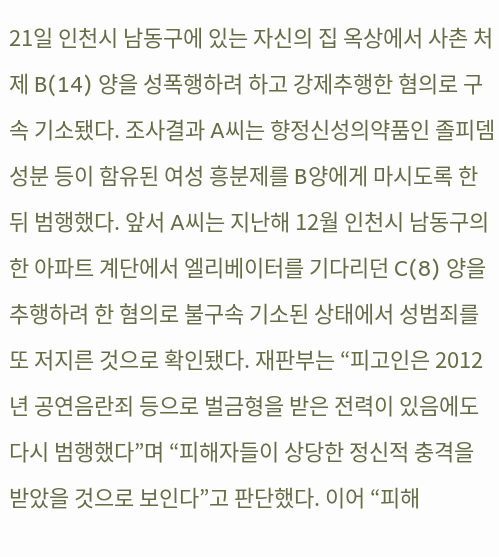21일 인천시 남동구에 있는 자신의 집 옥상에서 사촌 처제 B(14) 양을 성폭행하려 하고 강제추행한 혐의로 구속 기소됐다. 조사결과 A씨는 향정신성의약품인 졸피뎀 성분 등이 함유된 여성 흥분제를 B양에게 마시도록 한 뒤 범행했다. 앞서 A씨는 지난해 12월 인천시 남동구의 한 아파트 계단에서 엘리베이터를 기다리던 C(8) 양을 추행하려 한 혐의로 불구속 기소된 상태에서 성범죄를 또 저지른 것으로 확인됐다. 재판부는 “피고인은 2012년 공연음란죄 등으로 벌금형을 받은 전력이 있음에도 다시 범행했다”며 “피해자들이 상당한 정신적 충격을 받았을 것으로 보인다”고 판단했다. 이어 “피해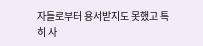자들로부터 용서받지도 못했고 특히 사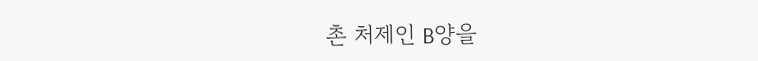촌 처제인 B양을